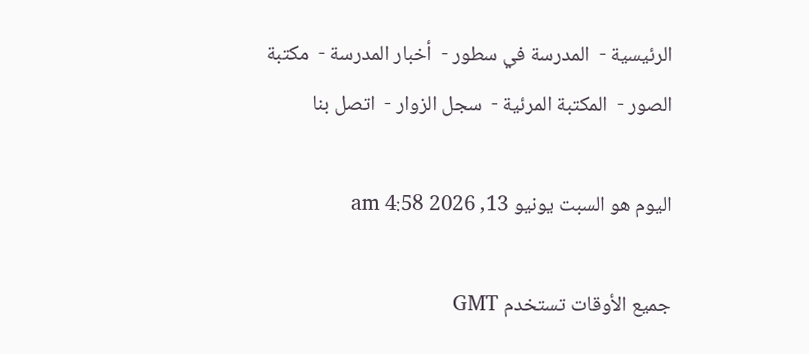الرئيسية -  المدرسة في سطور -  أخبار المدرسة -  مكتبة الصور -  المكتبة المرئية -  سجل الزوار -  اتصل بنا

اليوم هو السبت يونيو 13, 2026 4:58 am

جميع الأوقات تستخدم GMT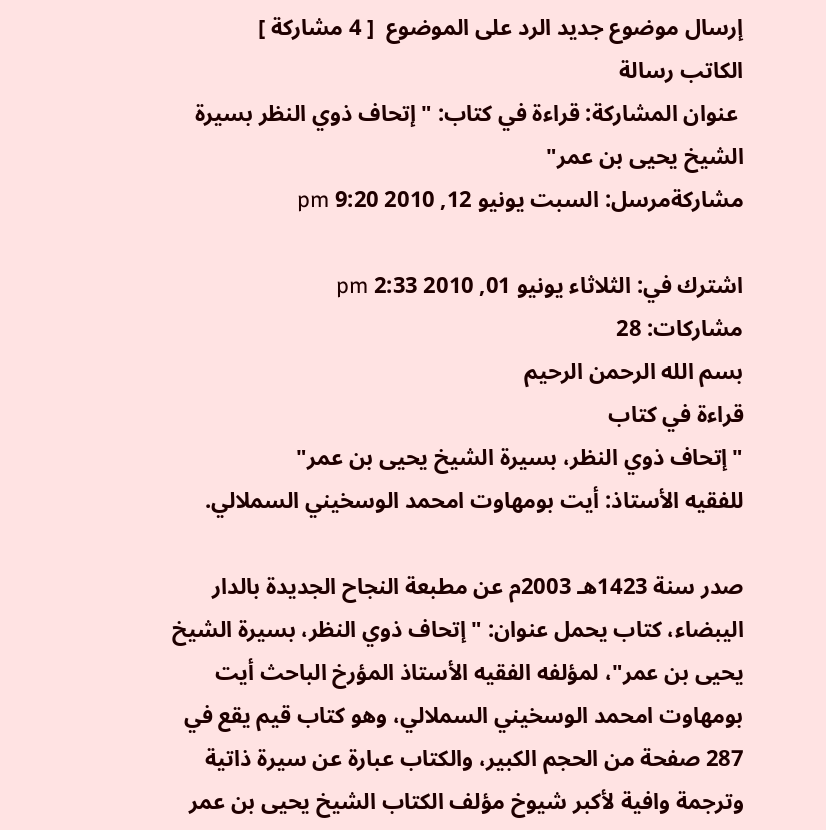إرسال موضوع جديد الرد على الموضوع  [ 4 مشاركة ]
الكاتب رسالة
 عنوان المشاركة: قراءة في كتاب: "إتحاف ذوي النظر بسيرة الشيخ يحيى بن عمر"
مشاركةمرسل: السبت يونيو 12, 2010 9:20 pm

اشترك في: الثلاثاء يونيو 01, 2010 2:33 pm
مشاركات: 28
بسم الله الرحمن الرحيم
قراءة في كتاب
"إتحاف ذوي النظر، بسيرة الشيخ يحيى بن عمر"
للفقيه الأستاذ: أيت بومهاوت امحمد الوسخيني السملالي.

صدر سنة 1423هـ 2003م عن مطبعة النجاح الجديدة بالدار اليبضاء، كتاب يحمل عنوان: "إتحاف ذوي النظر، بسيرة الشيخ يحيى بن عمر"، لمؤلفه الفقيه الأستاذ المؤرخ الباحث أيت بومهاوت امحمد الوسخيني السملالي، وهو كتاب قيم يقع في 287 صفحة من الحجم الكبير، والكتاب عبارة عن سيرة ذاتية وترجمة وافية لأكبر شيوخ مؤلف الكتاب الشيخ يحيى بن عمر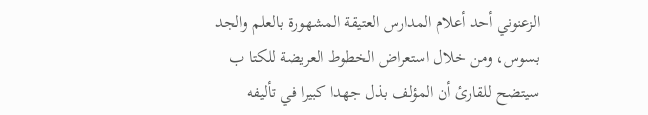الزعنوني أحد أعلام المدارس العتيقة المشهورة بالعلم والجد بسوس، ومن خلال استعراض الخطوط العريضة للكتا ب سيتضح للقارئ أن المؤلف بذل جهدا كبيرا في تأليفه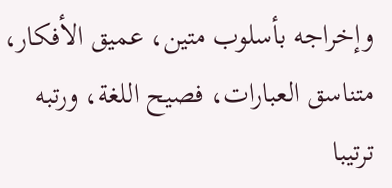وإخراجه بأسلوب متين، عميق الأفكار، متناسق العبارات، فصيح اللغة، ورتبه ترتيبا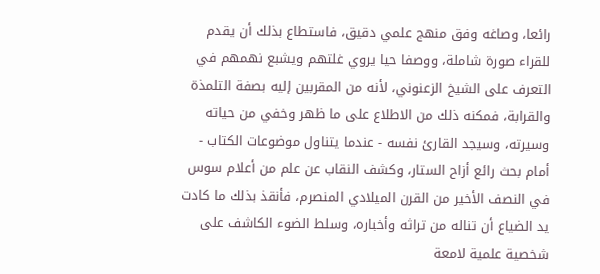رائعا، وصاغه وفق منهج علمي دقيق، فاستطاع بذلك أن يقدم للقراء صورة شاملة، ووصفا حيا يروي غلتهم ويشبع نهمهم في التعرف على الشيخ الزعنوني، لأنه من المقربين إليه بصفة التلمذة والقرابة، فمكنه ذلك من الاطلاع على ما ظهر وخفي من حياته وسيرته، وسيجد القارئ نفسه - عندما يتناول موضوعات الكتاب - أمام بحث رائع أزاح الستار، وكشف النقاب عن علم من أعلام سوس في النصف الأخير من القرن الميلادي المنصرم، فأنقذ بذلك ما كادت يد الضياع أن تناله من تراثه وأخباره، وسلط الضوء الكاشف على شخصية علمية لامعة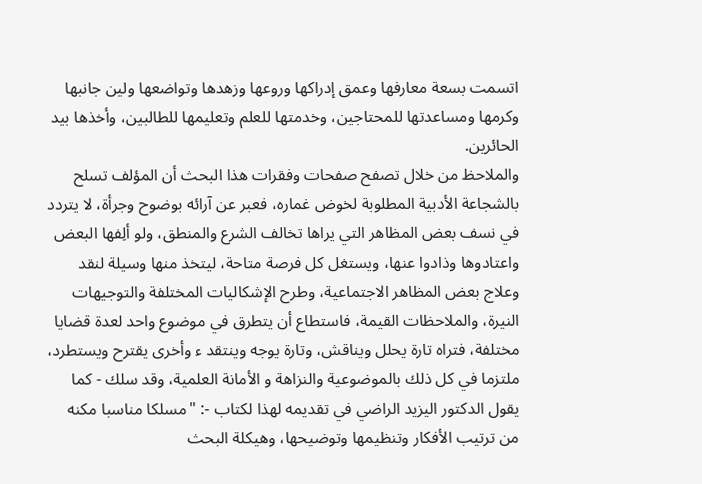اتسمت بسعة معارفها وعمق إدراكها وروعها وزهدها وتواضعها ولين جانبها وكرمها ومساعدتها للمحتاجين، وخدمتها للعلم وتعليمها للطالبين، وأخذها بيد الحائرين.
والملاحظ من خلال تصفح صفحات وفقرات هذا البحث أن المؤلف تسلح بالشجاعة الأدبية المطلوبة لخوض غماره، فعبر عن آرائه بوضوح وجرأة، لا يتردد في نسف بعض المظاهر التي يراها تخالف الشرع والمنطق، ولو ألِفها البعض واعتادوها وذادوا عنها، ويستغل كل فرصة متاحة، ليتخذ منها وسيلة لنقد وعلاج بعض المظاهر الاجتماعية، وطرح الإشكاليات المختلفة والتوجيهات النيرة، والملاحظات القيمة، فاستطاع أن يتطرق في موضوع واحد لعدة قضايا مختلفة، فتراه تارة يحلل ويناقش، وتارة يوجه وينتقد ء وأخرى يقترح ويستطرد، ملتزما في كل ذلك بالموضوعية والنزاهة و الأمانة العلمية، وقد سلك - كما يقول الدكتور اليزيد الراضي في تقديمه لهذا لكتاب -: "مسلكا مناسبا مكنه من ترتيب الأفكار وتنظيمها وتوضيحها، وهيكلة البحث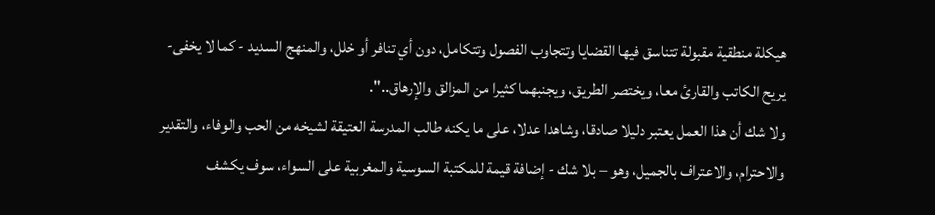هيكلة منطقية مقبولة تتناسق فيها القضايا وتتجاوب الفصول وتتكامل، دون أي تنافر أو خلل، والمنهج السديد - كما لا يخفى- يريح الكاتب والقارئ معا، ويختصر الطريق، ويجنبهما كثيرا من المزالق والإرهاق..".
ولا شك أن هذا العمل يعتبر دليلا صادقا، وشاهدا عدلا، على ما يكنه طالب المدرسة العتيقة لشيخه من الحب والوفاء، والتقدير والاحترام، والاعتراف بالجميل، وهو – بلا شك - إضافة قيمة للمكتبة السوسية والمغربية على السواء، سوف يكشف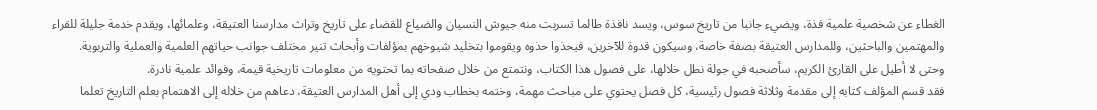الغطاء عن شخصية علمية فذة، ويضيء جانبا من تاريخ سوس، ويسد نافذة طالما تسربت منه جيوش النسيان والضياع للقضاء على تاريخ وتراث مدارسنا العتيقة، وعلمائها، ويقدم خدمة جليلة للقراء والمهتمين والباحثين، وللمدارس العتيقة بصفة خاصة، وسيكون قدوة للآخرين، فيحذوا حذوه ويقوموا بتخليد شيوخهم بمؤلفات وأبحاث تنير مختلف جوانب حياتهم العلمية والعملية والتربوية.
وحتى لا أطيل على القارئ الكريم، سأصحبه في جولة نطل خلالها، على فصول هذا الكتاب، ونتمتع من خلال صفحاته بما تحتويه من معلومات تاريخية قيمة، وفوائد علمية نادرة.
فقد قسم المؤلف كتابه إلى مقدمة وثلاثة فصول رئيسية، كل فصل يحتوي على مباحث مهمة، وختمه بخطاب ودي إلى أهل المدارس العتيقة، دعاهم من خلاله إلى الاهتمام بعلم التاريخ تعلما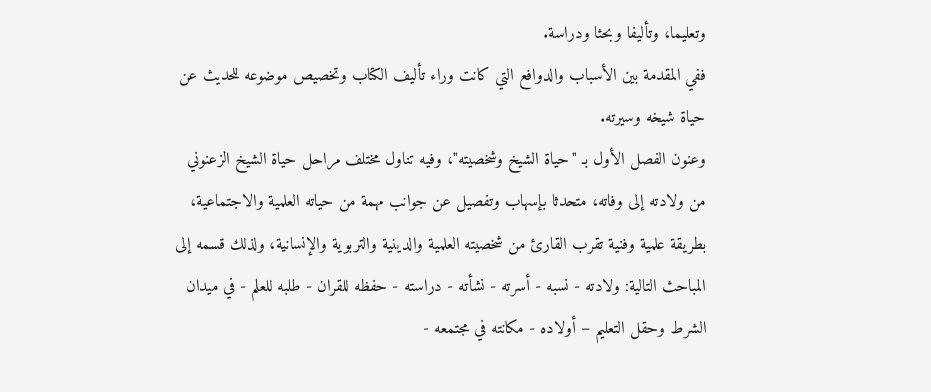وتعليما، وتأليفا وبحثا ودراسة.
ففي المقدمة بين الأسباب والدوافع التي كانت وراء تأليف الكتاب وتخصيص موضوعه للحديث عن حياة شيخه وسيرته.
وعنون الفصل الأول بـ "حياة الشيخ وشخصيته"، وفيه تناول مختلف مراحل حياة الشيخ الزعنوني من ولادته إلى وفاته، متحدثا بإسهاب وتفصيل عن جوانب مهمة من حياته العلمية والاجتماعية، بطريقة علمية وفنية تقرب القارئ من شخصيته العلمية والدينية والتربوية والإنسانية، ولذلك قسمه إلى المباحث التالية: ولادته - نسبه - أسرته - نشأته - دراسته - حفظه للقران - طلبه للعلم - في ميدان الشرط وحقل التعليم – أولاده - مكانته في مجتمعه -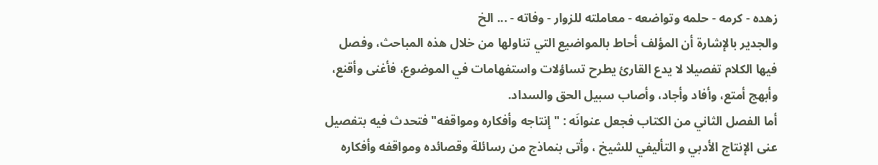زهده - كرمه - حلمه وتواضعه - معاملته للزوار - وفاته - ... الخ
والجدير بالإشارة أن المؤلف أحاط بالمواضيع التي تناولها من خلال هذه المباحث، وفصل فيها الكلام تفصيلا لا يدع القارئ يطرح تساؤلات واستفهامات في الموضوع، فأغنى وأقنع، وأبهج أمتع، وأفاد وأجاد، وأصاب سبيل الحق والسداد.
أما الفصل الثاني من الكتاب فجعل عنوانَه : "إنتاجه وأفكاره ومواقفه" فتحدث فيه بتفصيل عنى الإنتاج الأدبي و التأليفي للشيخ ، وأتى بنماذج من رسائلة وقصائده ومواقفه وأفكاره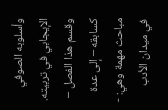وأسلوبه الصوفي الإيجابي في تربيته.
وقسم هذا الفصل – كسابقه – إلى عدة مباحث مهمة وهي: - في ميدان الأدب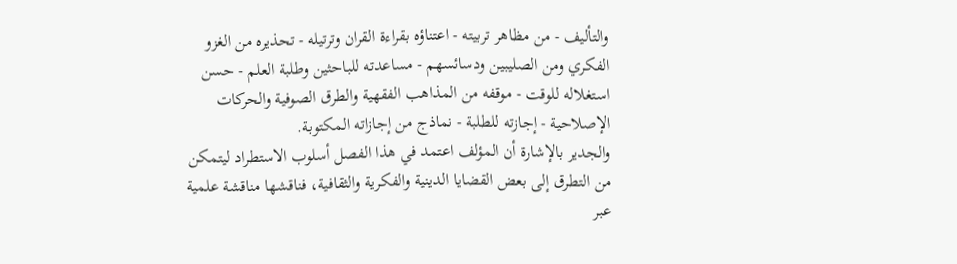والتأليف - من مظاهر تربيته - اعتناؤه بقراءة القران وترتيله - تحذيره من الغزو الفكري ومن الصليبين ودسائسهم - مساعدته للباحثين وطلبة العلم - حسن استغلاله للوقت - موقفه من المذاهب الفقهية والطرق الصوفية والحركات الإصلاحية - إجازته للطلبة - نماذج من إجازاته المكتوبة.
والجدير بالإشارة أن المؤلف اعتمد في هذا الفصل أسلوب الاستطراد ليتمكن من التطرق إلى بعض القضايا الدينية والفكرية والثقافية، فناقشها مناقشة علمية عبر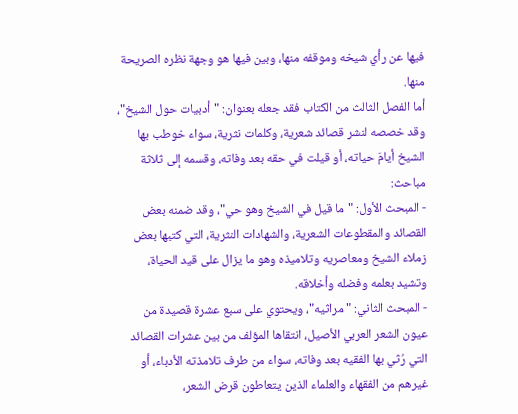فيها عن رأي شيخه وموقفه منها، وبين فيها هو وجهة نظره الصريحة منها.
أما الفصل الثالث من الكتاب فقد جعله بعنوان: "أدبيات حول الشيخ"، وقد خصصه لنشر قصائد شعرية، وكلمات نثرية، سواء خوطب بها الشيخ أيامَ حياته، أو قيلت في حقه بعد وفاته، وقسمه إلى ثلاثة مباحث:
- المبحث الأول: "ما قيل في الشيخ وهو حي"، وقد ضمنه بعض القصائد والمقطوعات الشعرية، والشهادات النثرية، التي كتبها بعض زملاء الشيخ ومعاصريه وتلاميذه وهو ما يزال على قيد الحياة، وتشيد بعلمه وفضله وأخلاقه.
- المبحث الثاني: "مراثيه"، ويحتوي على سبع عشرة قصيدة من عيون الشعر العربي الأصيل، انتقاها المؤلف من بين عشرات القصائد التي رُثي بها الفقيه بعد وفاته، سواء من طرف تلامذته الأدباء، أو غيرهم من الفقهاء والعلماء الذين يتعاطون قرض الشعر،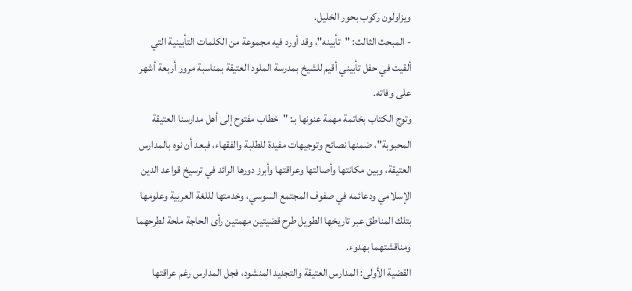ويزاولون ركوب بحور الخليل.
- المبحث الثالث: "تأبينه"، وقد أورد فيه مجموعة من الكلمات التأبينية التي ألقيت في حفل تأبيني أقيم للشيخ بمدرسة الملود العتيقة بمناسبة مرور أربعة أشهر على وفاته.
وتوج الكتاب بخاتمة مهمة عنونها بـ: "خطاب مفتوح إلى أهل مدارسنا العتيقة المحبوبة"، ضمنها نصائح وتوجيهات مفيدة للطلبة والفقهاء، فبعد أن نوه بالمدارس العتيقة، وبين مكانتها وأصالتها وعراقتها وأبرز دورها الرائد في ترسيخ قواعد الدين الإسلامي ودعائمه في صفوف المجتمع السوسي، وخدمتها لللغة العربية وعلومها بتلك المناطق عبر تاريخها الطويل طرح قضيتين مهمتين رأى الحاجة ملحة لطرحهما ومناقشتهما بهدوء.
القضية الأولى: المدارس العتيقة والتجديد المنشود، فجل المدارس رغم عراقتها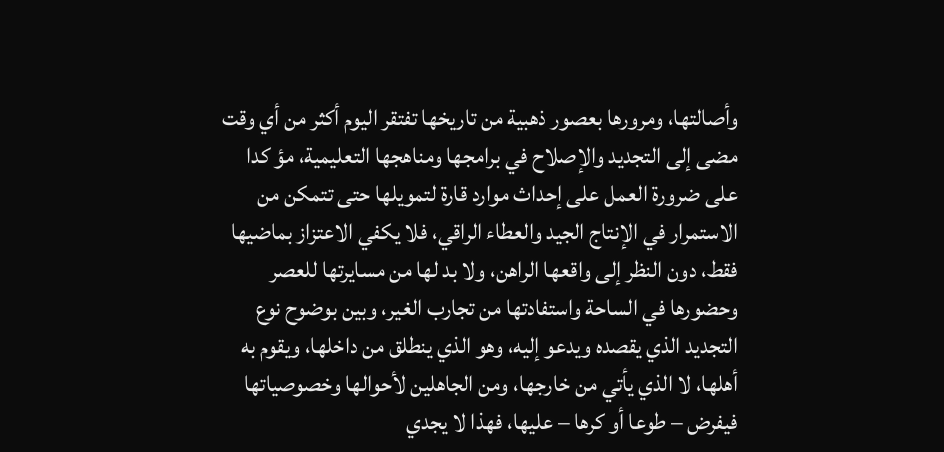وأصالتها، ومرورها بعصور ذهبية من تاريخها تفتقر اليوم أكثر من أي وقت مضى إلى التجديد والإصلاح في برامجها ومناهجها التعليمية، مؤ كدا على ضرورة العمل على إحداث موارد قارة لتمويلها حتى تتمكن من الاستمرار في الإنتاج الجيد والعطاء الراقي، فلا يكفي الاعتزاز بماضيها فقط، دون النظر إلى واقعها الراهن، ولا بد لها من مسايرتها للعصر وحضورها في الساحة واستفادتها من تجارب الغير، وبين بوضوح نوع التجديد الذي يقصده ويدعو إليه، وهو الذي ينطلق من داخلها، ويقوم به أهلها، لا الذي يأتي من خارجها، ومن الجاهلين لأحوالها وخصوصياتها فيفرض – طوعا أو كرها – عليها، فهذا لا يجدي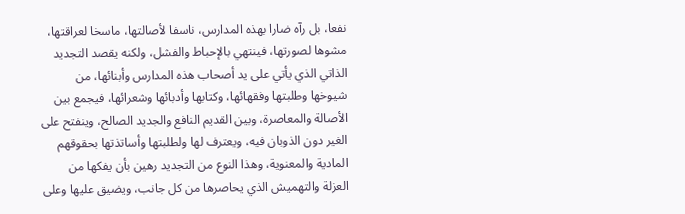نفعا، بل رآه ضارا بهذه المدارس، ناسفا لأصالتها، ماسخا لعراقتها، مشوها لصورتها، فينتهي بالإحباط والفشل، ولكنه يقصد التجديد الذاتي الذي يأتي على يد أصحاب هذه المدارس وأبنائها، من شيوخها وطلبتها وفقهائها، وكتابها وأدبائها وشعرائها، فيجمع بين الأصالة والمعاصرة، وبين القديم النافع والجديد الصالح، وينفتح على الغير دون الذوبان فيه، ويعترف لها ولطلبتها وأساتذتها بحقوقهم المادية والمعنوية، وهذا النوع من التجديد رهين بأن يفكها من العزلة والتهميش الذي يحاصرها من كل جانب، ويضيق عليها وعلى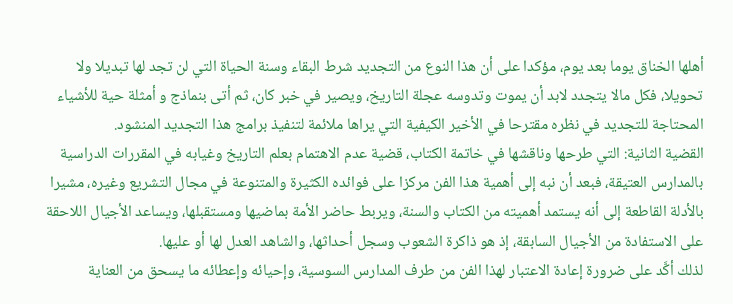أهلها الخناق يوما بعد يوم، مؤكدا على أن هذا النوع من التجديد شرط البقاء وسنة الحياة التي لن تجد لها تبديلا ولا تحويلا، فكل مالا يتجدد لابد أن يموت وتدوسه عجلة التاريخ، ويصير في خبر كان، ثم أتى بنماذج و أمثلة حية للأشياء المحتاجة للتجديد في نظره مقترحا في الأخير الكيفية التي يراها ملائمة لتنفيذ برامج هذا التجديد المنشود.
القضية الثانية: التي طرحها وناقشها في خاتمة الكتاب، قضية عدم الاهتمام بعلم التاريخ وغيابه في المقررات الدراسية بالمدارس العتيقة، فبعد أن نبه إلى أهمية هذا الفن مركزا على فوائده الكثيرة والمتنوعة في مجال التشريع وغيره، مشيرا بالأدلة القاطعة إلى أنه يستمد أهميته من الكتاب والسنة، ويربط حاضر الأمة بماضيها ومستقبلها، ويساعد الأجيال اللاحقة على الاستفادة من الأجيال السابقة، إذ هو ذاكرة الشعوب وسجل أحداثها، والشاهد العدل لها أو عليها.
لذلك أكَّد على ضرورة إعادة الاعتبار لهذا الفن من طرف المدارس السوسية، وإحيائه وإعطائه ما يسحق من العناية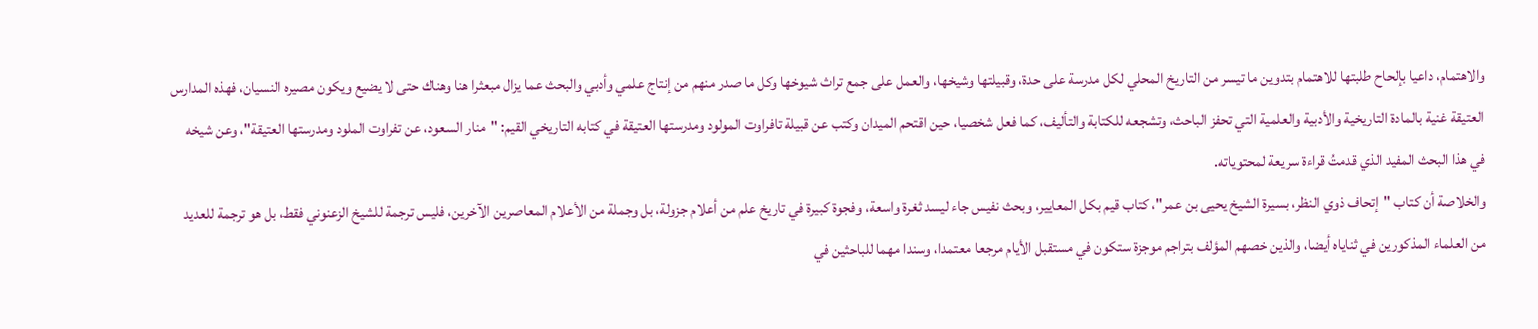والاهتمام، داعيا بإلحاح طلبتها للاهتمام بتدوين ما تيسر من التاريخ المحلي لكل مدرسة على حدة، وقبيلتها وشيخها، والعمل على جمع تراث شيوخها وكل ما صدر منهم من إنتاج علمي وأدبي والبحث عما يزال مبعثرا هنا وهناك حتى لا يضيع ويكون مصيره النسيان، فهذه المدارس العتيقة غنية بالمادة التاريخية والأدبية والعلمية التي تحفز الباحث، وتشجعه للكتابة والتأليف، كما فعل شخصيا، حين اقتحم الميدان وكتب عن قبيلة تافراوت المولود ومدرستها العتيقة في كتابه التاريخي القيم: "منار السعود، عن تفراوت الملود ومدرستها العتيقة"، وعن شيخه في هذا البحث المفيد الذي قدمتُ قراءة سريعة لمحتوياته.
والخلاصة أن كتاب "إتحاف ذوي النظر، بسيرة الشيخ يحيى بن عمر"، كتاب قيم بكل المعايير، وبحث نفيس جاء ليسد ثغرة واسعة، وفجوة كبيرة في تاريخ علم من أعلام جزولة، بل وجملة من الأعلام المعاصرين الآخرين، فليس ترجمة للشيخ الزعنوني فقط، بل هو ترجمة للعديد من العلماء المذكورين في ثناياه أيضا، والذين خصهم المؤلف بتراجم موجزة ستكون في مستقبل الأيام مرجعا معتمدا، وسندا مهما للباحثين في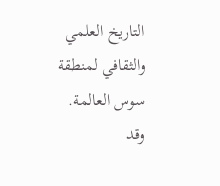التاريخ العلمي والثقافي لمنطقة سوس العالمة.
وقد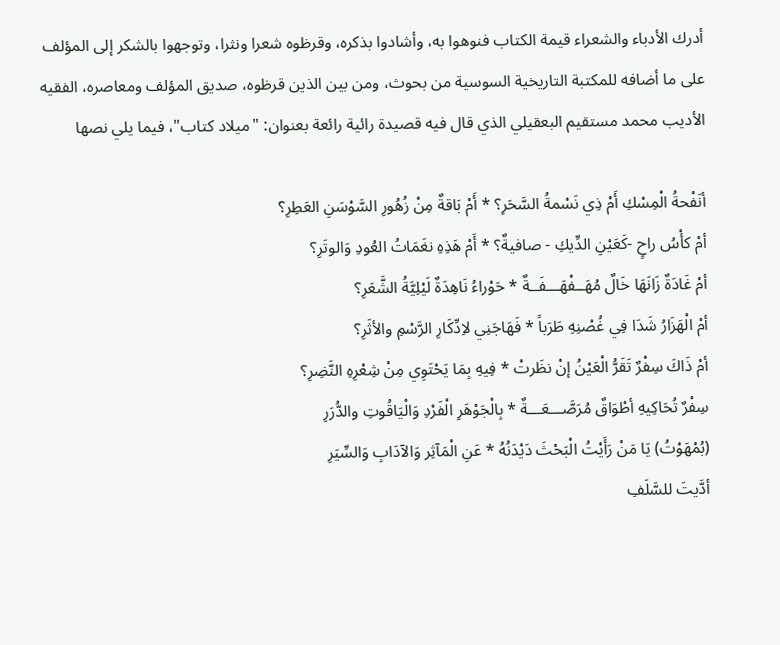أدرك الأدباء والشعراء قيمة الكتاب فنوهوا به، وأشادوا بذكره، وقرظوه شعرا ونثرا، وتوجهوا بالشكر إلى المؤلف على ما أضافه للمكتبة التاريخية السوسية من بحوث، ومن بين الذين قرظوه، صديق المؤلف ومعاصره، الفقيه الأديب محمد مستقيم البعقيلي الذي قال فيه قصيدة رائية رائعة بعنوان: "ميلاد كتاب"، فيما يلي نصها

أنَفْحةُ الْمِسْكِ أَمْ ذِي نَسْمةُ السَّحَرِ؟ * أَمْ بَاقةٌ مِنْ زُهُورِ السَّوْسَنِ العَطِرِ؟َ
أمْ كأْسُ راحٍ -كَعَيْنِ الدِّيكِ - صافيةٌ؟ * أَمْ هَذِهِ نغَمَاتُ العُودِ وَالوتَرِ؟
أمْ غَادَةٌ زَانَهَا خَالٌ مُهَــفْهَـــفَــةٌ * حَوْراءُ نَاهِدَةٌ لَيْلِيَّةُ الشَّعَرِ؟
أمْ الْهَزَارُ شَدَا فِي غُصْنِهِ طَرَباً * فَهَاجَنِي لاِدِّكَارِ الرَّسْمِ والأثَرِ؟
أمْ ذَاكَ سِفْرٌ تَقَرُّ الْعَيْنُ إنْ نظَرتْ * فِيهِ بِمَا يَحْتَوِي مِنْ شِعْرِهِ النَّضِرِ؟
سِفْرٌ تُحَاكِيهِ أطْوَاقٌ مُرَصَّـــعَـــةٌ * بِالْجَوْهَرِ الْفَرْدِ وَالْيَاقُوتِ والدُّرَرِ
(بُمْهَوْتُ) يَا مَنْ رَأَيْتُ الْبَحْثَ دَيْدَنُهُ * عَنِ الْمَآثِر وَالآدَابِ وَالسِّيَرِ
أدَّيتَ للسَّلَفِ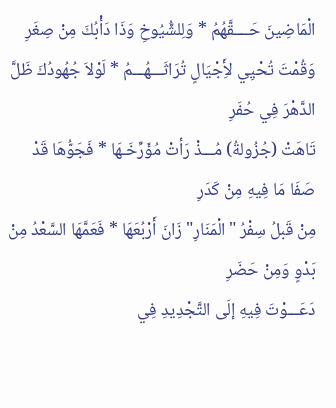الْمَاضِينَ حَــــقَّهُمُ * وَلِلشُّيُوخِ وَذَا دَأْبُكَ مِنْ صِغَرِ
وَقُمْتَ تُحْيِي لأَِجْيَالٍ تُرَاثَـــهُـــمُ * لَوْلاَ جُهُودُكَ ظَلَّ الدَّهْرَ فِي حُفَرِ
تَاهَتْ (جُزُولةُ) مُـــذْ رَأتْ مُؤَرِّخَـهَا * فَجَوُّهَا قَدْ صَفَا مَا فِيهِ مِنْ كَدَرِ
مِنْ قَبلُ سِفْرُ "الْمَنَارِ" زَانَ أَرْبُعَهَا * فَعَمَّهَا السَّعْدُ مِنْ بَدْوٍ وَمِنْ حَضَرِ
دَعَـــوْتَ فِيهِ إلَى التَّجْدِيدِ فِي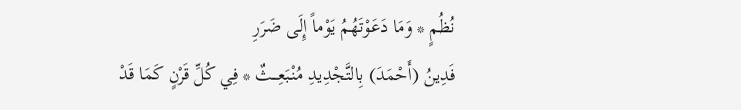نُظُمٍ * وَمَا دَعَوْتَهُمُ يَوْماً إِلَى ضَرَرِ
فَدِينُ (أَحْمَدَ) بِالتَّجْدِيدِ مُنْبَعِـــثٌ * فِي كُلِّ قَرْنٍ كَمَا قَدْ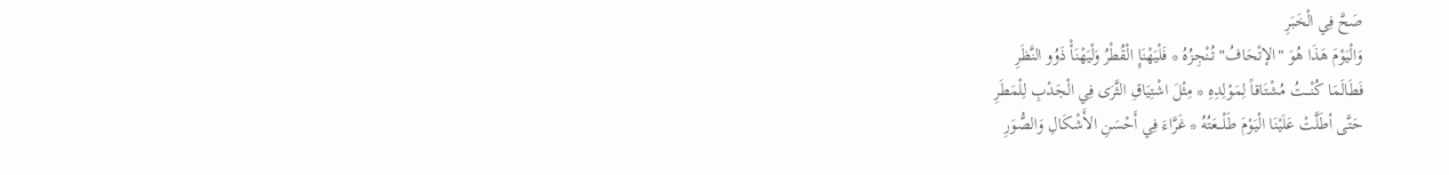صَحَّ فِي الْخَبَرِ
وَالْيَوْمَ هَذَا هُوَ "الإتْحَافُ" تُنْجِزُهُ * فَلْيَهْنَإِ الْقُطْرُ وَلْيَهْنَأْ ذَوُو النَّظَرِ
فَطَالَمَا كُنْـــتُ مُشْتَاقاً لِمَوْلِدِهِ * مِثْلَ اشْتِيَاقِ الثَّرَى فِي الْجَدْبِ لِلْمَطَرِ
حَتَّى أطَلَّتْ عَلَيْنَا الْيَوْمَ طَلْـــعَتُهُ * غَرَّاءَ فِي أَحْسَنِ الأَشْكَالِ وَالصُّوَرِ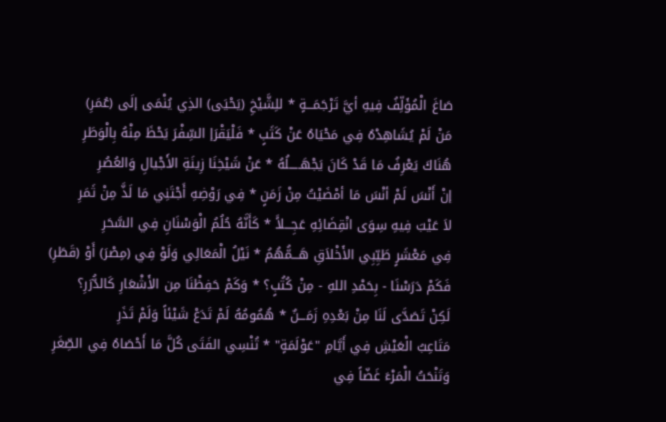صَاغَ الْمُؤَلِّفُ فِيهِ أيَّ تَرْجَمَـــةٍ * للِشَّيْخِ (يَحْيَى) الذِي يُنْمَى إلَى (عُمَرِ)
مَنْ لَمْ يُشَاهِدْهُ فِي مَحْيَاهُ عَنْ كَثَبٍ * فَلْيَقْرَإ السِّفْرَ يَحْظَ مِنْهُ بِالْوَطَرِ
هُنَاكَ يَعْرِفُ مَا قَدْ كَانَ يَجْهَـــــلُهُ * عَنْ شَيْخِنَا زِينَةِ الأَجْيالِ وَالعُصُرِ
إنْ أَنْسَ لَمْ أنْسَ مَا أمْضَيْتُ مِنْ زَمَنٍ * فِي رَوْضِهِ أَجْتَنِي مَا لَذَّ مِنْ ثَمَرِ
لاَ عَيْبَ فِيهِ سِوَى انْقِضَائِهِ عَجِـــلاًَ * كَأَنَّهُ حُلُمُ الْوَسْنَانِ فِي السَّحَرِ
فِي مَعْشَرٍ طَيِّبِي الأَخْلاَقِ هَـــمُّهُمُ * نَيْلُ الْمَعَالِي وَلَوْ فِي (مِصْرَ) أَوْ (قَطَرِ)
فَكَمْ دَرَسْنَا - بِحَمْدِ اللهِ - مِنْ كُتُبٍ؟ * وَكَمْ حَفِظْنَا مِن الأَشْعَارِ كَالدُّرَرِ؟
لَكِنْ تَصَدَّى لَنَا مِنْ بَعْدِهِ زَمَـــنٌ * هُمُومُهُ لَمْ تَدَعْ شَيْئاً وَلَمْ تَذَرِ
مَتَاعِبُ الْعَيْشِ فِي أَيَّامِ "عَوْلَمَةٍ" * تُنْسِي الفَتَى كُلَّ مَا أَحْصَاهُ فِي الصِّغَرِ
وَتَنْحَتُ الْمَرْءَ غَضّاً فِي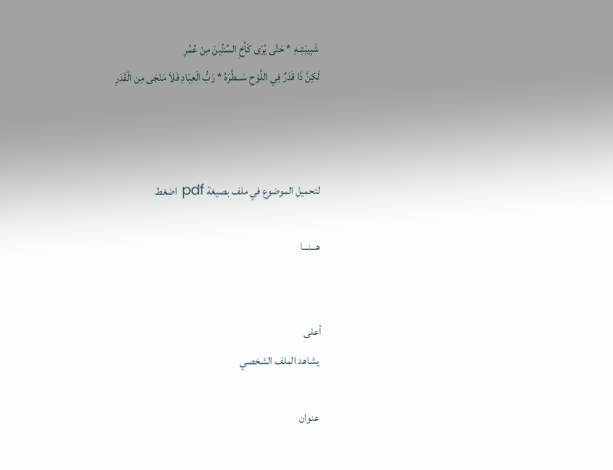شَبِيبَتِــهِ * حَتَّى يُرَى كَأخِ السِّتِّينَ مِنْ عُمُرِ
لَكِنَّ ذَا قَدَرٌ فِي اللَّوْحِ سَـــطَّرَهُ * رَبُّ الْعِبَادِ فَلاَ مَنْجَى مِن الْقَدَرِ



لتحميل الموضوع في ملف بصيغة pdf اضغط

هـــنـــا


أعلى
 يشاهد الملف الشخصي

 عنوان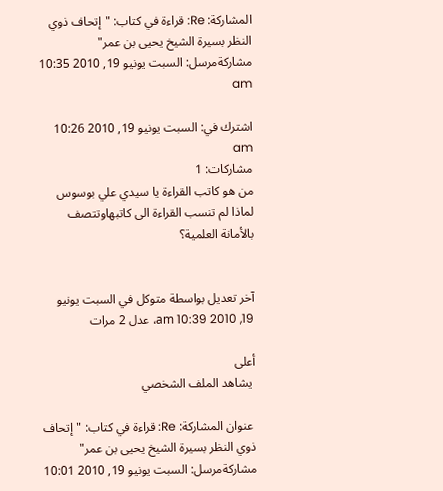المشاركة: Re: قراءة في كتاب: "إتحاف ذوي النظر بسيرة الشيخ يحيى بن عمر"
مشاركةمرسل: السبت يونيو 19, 2010 10:35 am

اشترك في: السبت يونيو 19, 2010 10:26 am
مشاركات: 1
من هو كاتب القراءة يا سيدي علي بوسوس لماذا لم تنسب القراءة الى كاتبهاوتتصف بالأمانة العلمية؟


آخر تعديل بواسطة متوكل في السبت يونيو 19, 2010 10:39 am، عدل 2 مرات

أعلى
 يشاهد الملف الشخصي

 عنوان المشاركة: Re: قراءة في كتاب: "إتحاف ذوي النظر بسيرة الشيخ يحيى بن عمر"
مشاركةمرسل: السبت يونيو 19, 2010 10:01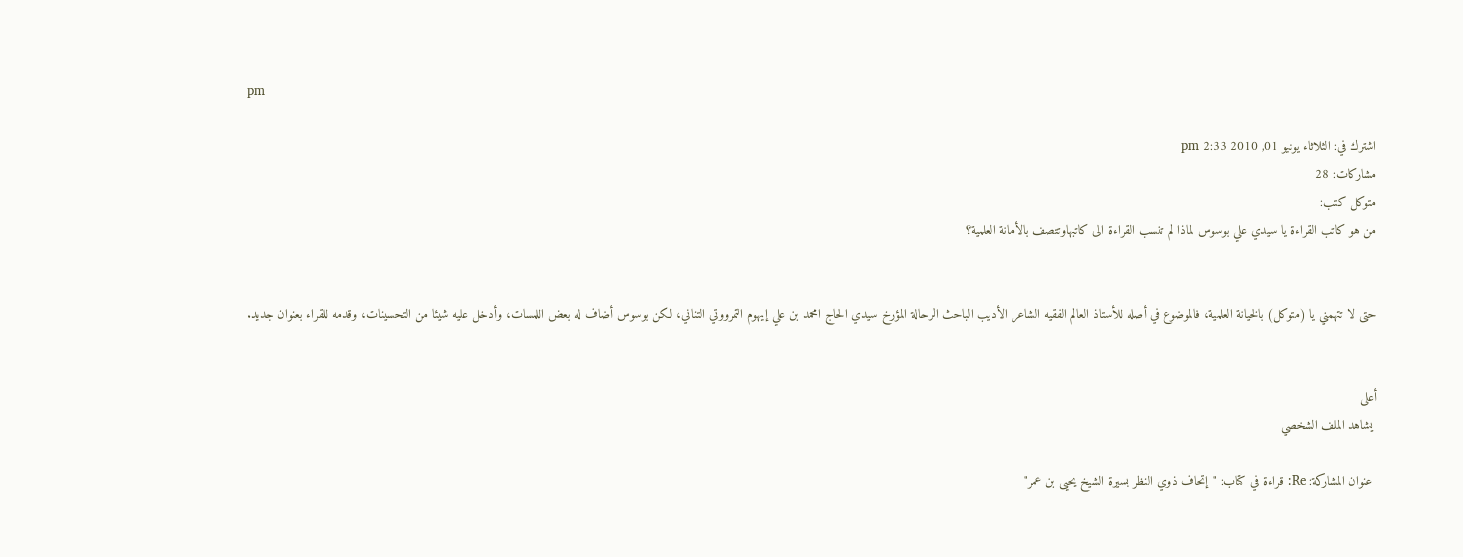pm

اشترك في: الثلاثاء يونيو 01, 2010 2:33 pm
مشاركات: 28
متوكل كتب:
من هو كاتب القراءة يا سيدي علي بوسوس لماذا لم تنسب القراءة الى كاتبهاوتتصف بالأمانة العلمية؟


حتى لا تتهمني يا (متوكل) بالخيانة العلمية، فالموضوع في أصله للأستاذ العالم الفقيه الشاعر الأديب الباحث الرحالة المؤرخ سيدي الحاج امحمد بن علي إيهوم التمرووتي التناني، لكن بوسوس أضاف له بعض اللمسات، وأدخل عليه شيئا من التحسينات، وقدمه للقراء بعنوان جديد.


أعلى
 يشاهد الملف الشخصي

 عنوان المشاركة: Re: قراءة في كتاب: "إتحاف ذوي النظر بسيرة الشيخ يحيى بن عمر"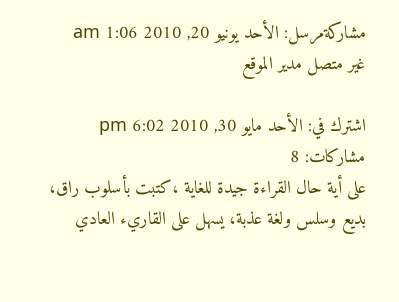مشاركةمرسل: الأحد يونيو 20, 2010 1:06 am
غير متصل مدير الموقع

اشترك في: الأحد مايو 30, 2010 6:02 pm
مشاركات: 8
على أية حال القراءة جيدة للغاية ،كتبت بأسلوب راق، بديع وسلس ولغة عذبة، يسهل على القاريء العادي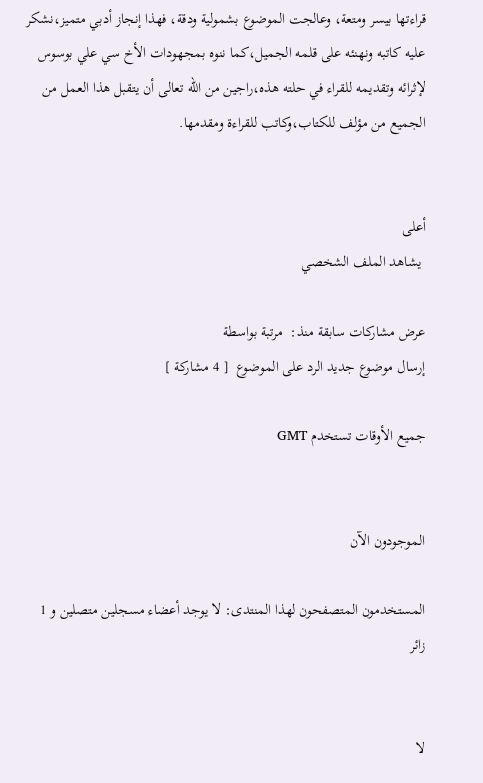قراءتها بيسر ومتعة، وعالجت الموضوع بشمولية ودقة، فهذا إنجاز أدبي متميز،نشكر عليه كاتبه ونهنئه على قلمه الجميل،كما ننوه بمجهودات الأخ سي علي بوسوس لإثرائه وتقديمه للقراء في حلته هذه،راجين من الله تعالى أن يتقبل هذا العمل من الجميع من مؤلف للكتاب،وكاتب للقراءة ومقدمها.


أعلى
 يشاهد الملف الشخصي

عرض مشاركات سابقة منذ:  مرتبة بواسطة
إرسال موضوع جديد الرد على الموضوع  [ 4 مشاركة ]

جميع الأوقات تستخدم GMT


الموجودون الآن

المستخدمون المتصفحون لهذا المنتدى: لا يوجد أعضاء مسجلين متصلين و 1 زائر


لا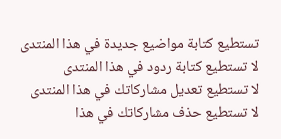تستطيع كتابة مواضيع جديدة في هذا المنتدى
لا تستطيع كتابة ردود في هذا المنتدى
لا تستطيع تعديل مشاركاتك في هذا المنتدى
لا تستطيع حذف مشاركاتك في هذا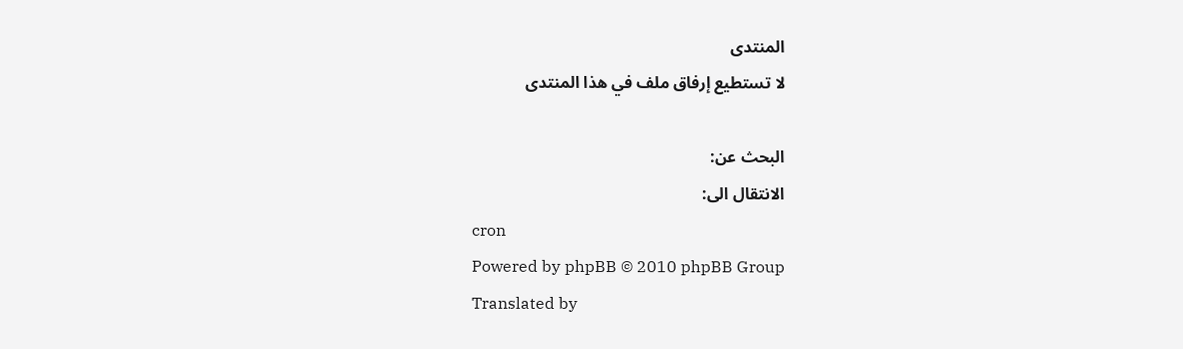المنتدى
لا تستطيع إرفاق ملف في هذا المنتدى

البحث عن:
الانتقال الى:
cron
Powered by phpBB © 2010 phpBB Group
Translated by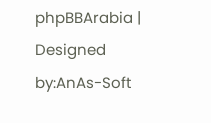phpBBArabia | Designed by:AnAs-Soft